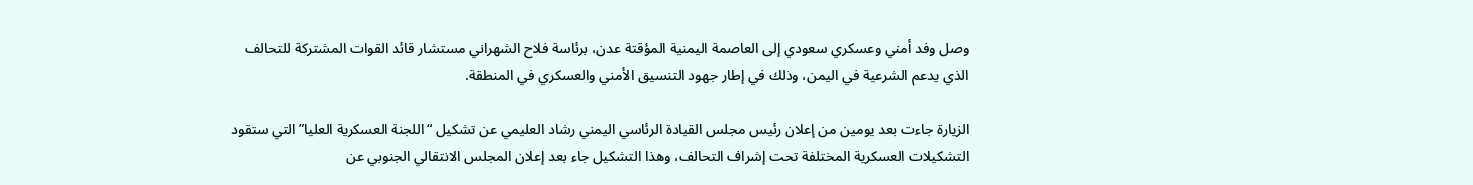وصل وفد أمني وعسكري سعودي إلى العاصمة اليمنية المؤقتة عدن، برئاسة فلاح الشهراني مستشار قائد القوات المشتركة للتحالف الذي يدعم الشرعية في اليمن، وذلك في إطار جهود التنسيق الأمني والعسكري في المنطقة.

الزيارة جاءت بعد يومين من إعلان رئيس مجلس القيادة الرئاسي اليمني رشاد العليمي عن تشكيل “اللجنة العسكرية العليا” التي ستقود التشكيلات العسكرية المختلفة تحت إشراف التحالف، وهذا التشكيل جاء بعد إعلان المجلس الانتقالي الجنوبي عن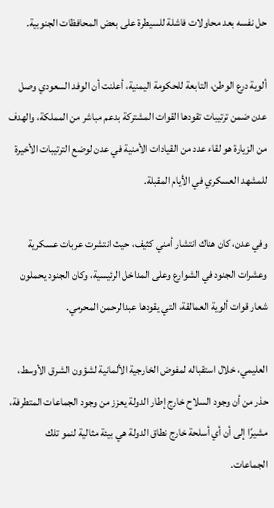حل نفسه بعد محاولات فاشلة للسيطرة على بعض المحافظات الجنوبية.

ألوية درع الوطن، التابعة للحكومة اليمنية، أعلنت أن الوفد السعودي وصل عدن ضمن ترتيبات تقودها القوات المشتركة بدعم مباشر من المملكة، والهدف من الزيارة هو لقاء عدد من القيادات الأمنية في عدن لوضع الترتيبات الأخيرة للمشهد العسكري في الأيام المقبلة.

وفي عدن، كان هناك انتشار أمني كثيف، حيث انتشرت عربات عسكرية وعشرات الجنود في الشوارع وعلى المداخل الرئيسية، وكان الجنود يحملون شعار قوات ألوية العمالقة، التي يقودها عبدالرحمن المحرمي.

العليمي، خلال استقباله لمفوض الخارجية الألمانية لشؤون الشرق الأوسط، حذر من أن وجود السلاح خارج إطار الدولة يعزز من وجود الجماعات المتطرفة، مشيرًا إلى أن أي أسلحة خارج نطاق الدولة هي بيئة مثالية لنمو تلك الجماعات.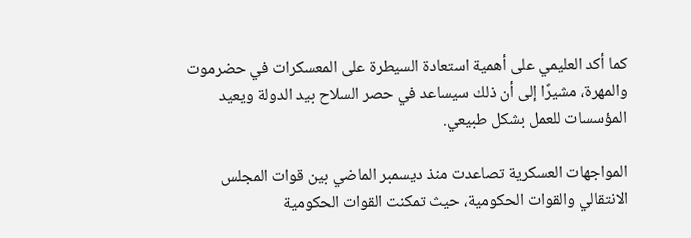كما أكد العليمي على أهمية استعادة السيطرة على المعسكرات في حضرموت والمهرة، مشيرًا إلى أن ذلك سيساعد في حصر السلاح بيد الدولة ويعيد المؤسسات للعمل بشكل طبيعي.

المواجهات العسكرية تصاعدت منذ ديسمبر الماضي بين قوات المجلس الانتقالي والقوات الحكومية، حيث تمكنت القوات الحكومية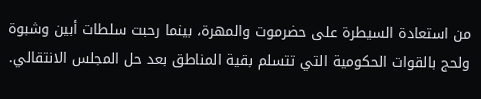من استعادة السيطرة على حضرموت والمهرة، بينما رحبت سلطات أبين وشبوة ولحج بالقوات الحكومية التي تتسلم بقية المناطق بعد حل المجلس الانتقالي.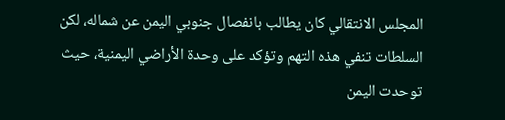المجلس الانتقالي كان يطالب بانفصال جنوبي اليمن عن شماله، لكن السلطات تنفي هذه التهم وتؤكد على وحدة الأراضي اليمنية، حيث توحدت اليمن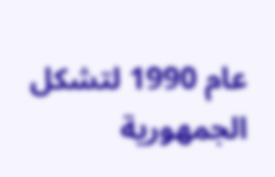عام 1990 لتشكل الجمهورية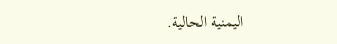اليمنية الحالية.